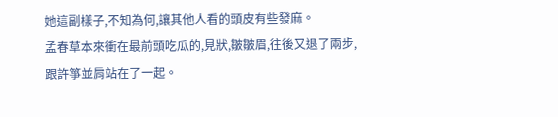她這副樣子,不知為何,讓其他人看的頭皮有些發麻。
孟春草本來衝在最前頭吃瓜的,見狀,皺皺眉,往後又退了兩步,跟許箏並肩站在了一起。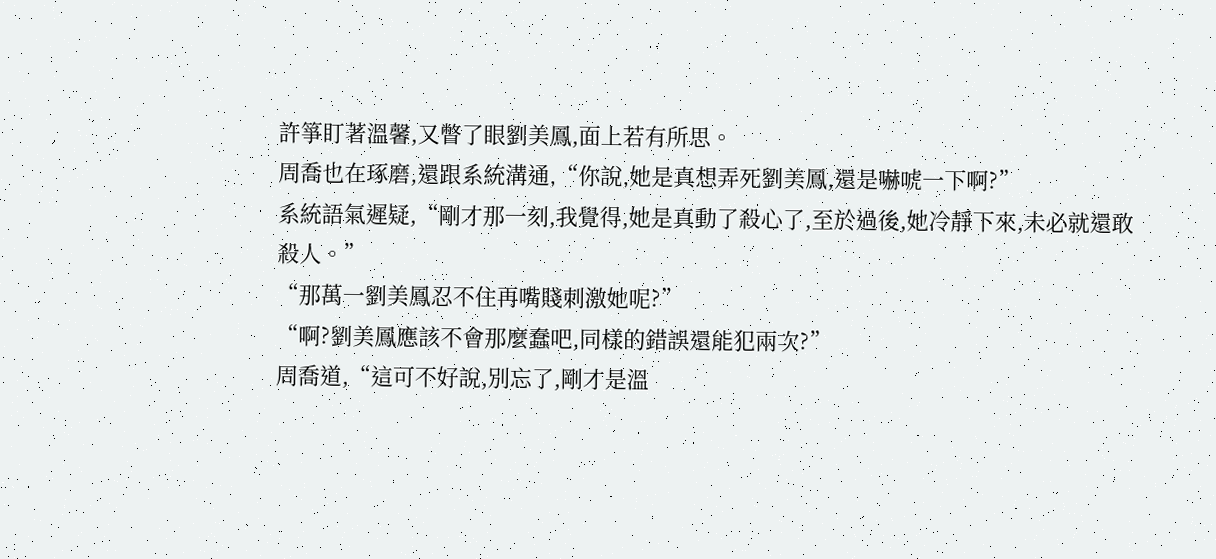許箏盯著溫馨,又瞥了眼劉美鳳,面上若有所思。
周喬也在琢磨,還跟系統溝通,“你說,她是真想弄死劉美鳳,還是嚇唬一下啊?”
系統語氣遲疑,“剛才那一刻,我覺得,她是真動了殺心了,至於過後,她冷靜下來,未必就還敢殺人。”
“那萬一劉美鳳忍不住再嘴賤刺激她呢?”
“啊?劉美鳳應該不會那麼蠢吧,同樣的錯誤還能犯兩次?”
周喬道,“這可不好說,別忘了,剛才是溫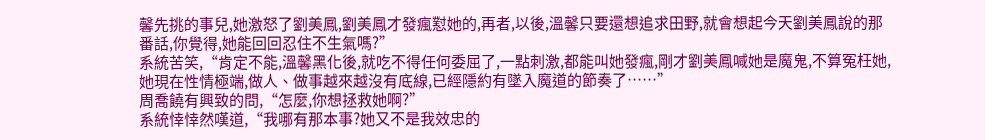馨先挑的事兒,她激怒了劉美鳳,劉美鳳才發瘋懟她的,再者,以後,溫馨只要還想追求田野,就會想起今天劉美鳳說的那番話,你覺得,她能回回忍住不生氣嗎?”
系統苦笑,“肯定不能,溫馨黑化後,就吃不得任何委屈了,一點刺激,都能叫她發瘋,剛才劉美鳳喊她是魔鬼,不算冤枉她,她現在性情極端,做人、做事越來越沒有底線,已經隱約有墜入魔道的節奏了……”
周喬饒有興致的問,“怎麼,你想拯救她啊?”
系統悻悻然嘆道,“我哪有那本事?她又不是我效忠的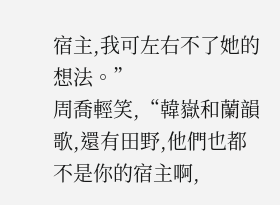宿主,我可左右不了她的想法。”
周喬輕笑,“韓嶽和蘭韻歌,還有田野,他們也都不是你的宿主啊,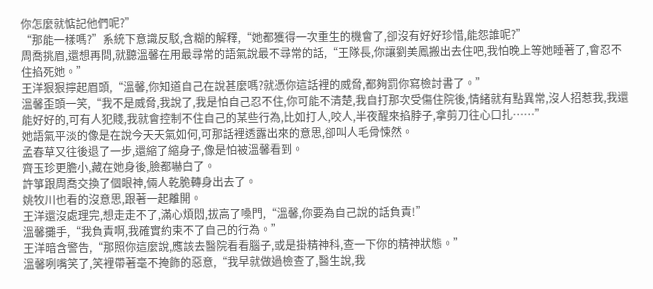你怎麼就惦記他們呢?”
“那能一樣嗎?”系統下意識反駁,含糊的解釋,“她都獲得一次重生的機會了,卻沒有好好珍惜,能怨誰呢?”
周喬挑眉,還想再問,就聽溫馨在用最尋常的語氣說最不尋常的話,“王隊長,你讓劉美鳳搬出去住吧,我怕晚上等她睡著了,會忍不住掐死她。”
王洋狠狠擰起眉頭,“溫馨,你知道自己在說甚麼嗎?就憑你這話裡的威脅,都夠罰你寫檢討書了。”
溫馨歪頭一笑,“我不是威脅,我說了,我是怕自己忍不住,你可能不清楚,我自打那次受傷住院後,情緒就有點異常,沒人招惹我,我還能好好的,可有人犯賤,我就會控制不住自己的某些行為,比如打人,咬人,半夜醒來掐脖子,拿剪刀往心口扎……”
她語氣平淡的像是在說今天天氣如何,可那話裡透露出來的意思,卻叫人毛骨悚然。
孟春草又往後退了一步,還縮了縮身子,像是怕被溫馨看到。
齊玉珍更膽小,藏在她身後,臉都嚇白了。
許箏跟周喬交換了個眼神,倆人乾脆轉身出去了。
姚牧川也看的沒意思,跟著一起離開。
王洋還沒處理完,想走走不了,滿心煩悶,拔高了嗓門,“溫馨,你要為自己說的話負責!”
溫馨攤手,“我負責啊,我確實約束不了自己的行為。”
王洋暗含警告,“那照你這麼說,應該去醫院看看腦子,或是掛精神科,查一下你的精神狀態。”
溫馨咧嘴笑了,笑裡帶著毫不掩飾的惡意,“我早就做過檢查了,醫生說,我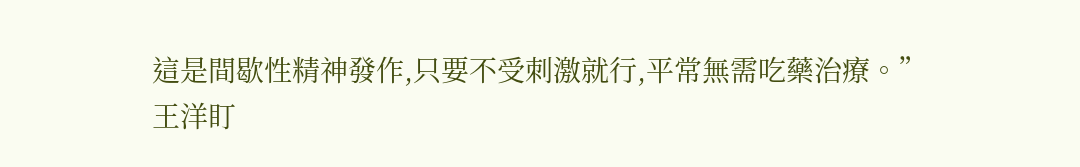這是間歇性精神發作,只要不受刺激就行,平常無需吃藥治療。”
王洋盯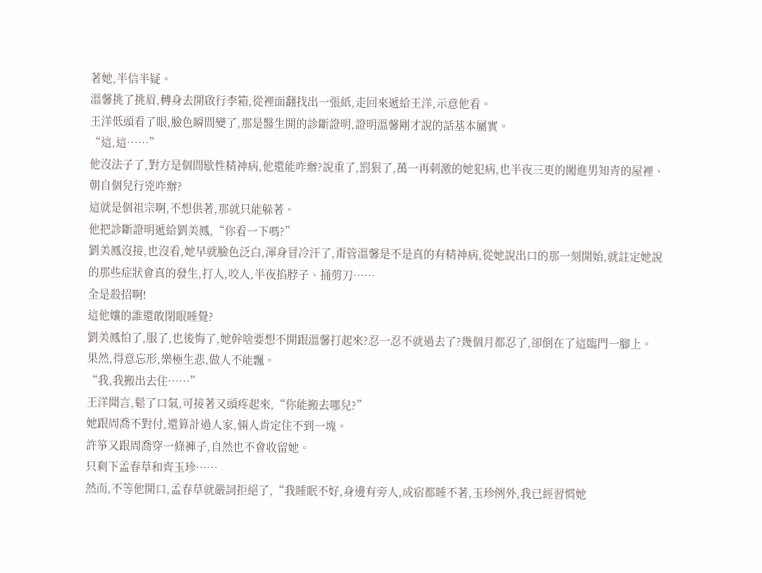著她,半信半疑。
溫馨挑了挑眉,轉身去開啟行李箱,從裡面翻找出一張紙,走回來遞給王洋,示意他看。
王洋低頭看了眼,臉色瞬間變了,那是醫生開的診斷證明,證明溫馨剛才說的話基本屬實。
“這,這……”
他沒法子了,對方是個間歇性精神病,他還能咋辦?說重了,罰狠了,萬一再刺激的她犯病,也半夜三更的闖進男知青的屋裡、朝自個兒行兇咋辦?
這就是個祖宗啊,不想供著,那就只能躲著。
他把診斷證明遞給劉美鳳,“你看一下嗎?”
劉美鳳沒接,也沒看,她早就臉色泛白,渾身冒冷汗了,甭管溫馨是不是真的有精神病,從她說出口的那一刻開始,就註定她說的那些症狀會真的發生,打人,咬人,半夜掐脖子、捅剪刀……
全是殺招啊!
這他孃的誰還敢閉眼睡覺?
劉美鳳怕了,服了,也後悔了,她幹啥要想不開跟溫馨打起來?忍一忍不就過去了?幾個月都忍了,卻倒在了這臨門一腳上。
果然,得意忘形,樂極生悲,做人不能飄。
“我,我搬出去住……”
王洋聞言,鬆了口氣,可接著又頭疼起來,“你能搬去哪兒?”
她跟周喬不對付,還算計過人家,倆人肯定住不到一塊。
許箏又跟周喬穿一條褲子,自然也不會收留她。
只剩下孟春草和齊玉珍……
然而,不等他開口,孟春草就嚴詞拒絕了,“我睡眠不好,身邊有旁人,成宿都睡不著,玉珍例外,我已經習慣她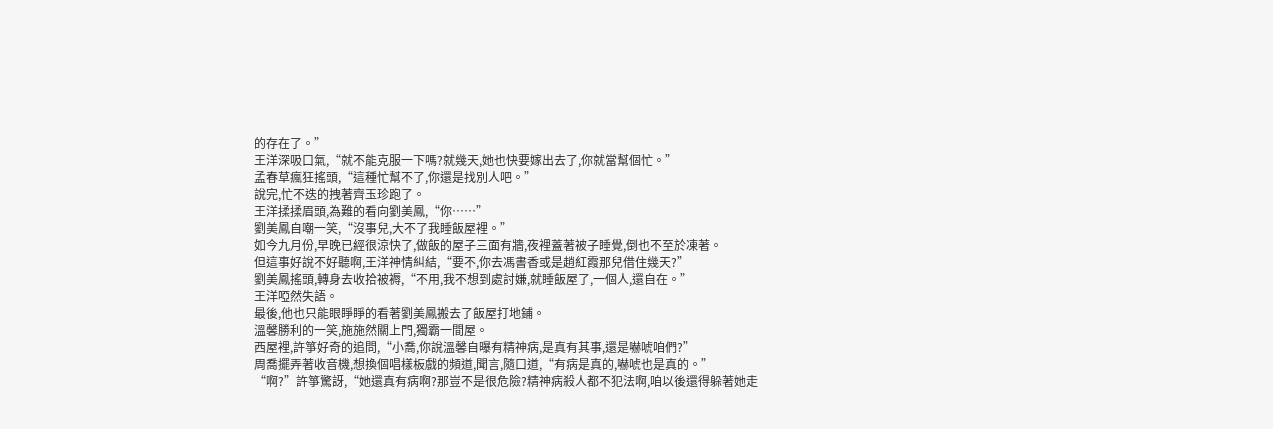的存在了。”
王洋深吸口氣,“就不能克服一下嗎?就幾天,她也快要嫁出去了,你就當幫個忙。”
孟春草瘋狂搖頭,“這種忙幫不了,你還是找別人吧。”
說完,忙不迭的拽著齊玉珍跑了。
王洋揉揉眉頭,為難的看向劉美鳳,“你……”
劉美鳳自嘲一笑,“沒事兒,大不了我睡飯屋裡。”
如今九月份,早晚已經很涼快了,做飯的屋子三面有牆,夜裡蓋著被子睡覺,倒也不至於凍著。
但這事好說不好聽啊,王洋神情糾結,“要不,你去馮書香或是趙紅霞那兒借住幾天?”
劉美鳳搖頭,轉身去收拾被褥,“不用,我不想到處討嫌,就睡飯屋了,一個人,還自在。”
王洋啞然失語。
最後,他也只能眼睜睜的看著劉美鳳搬去了飯屋打地鋪。
溫馨勝利的一笑,施施然關上門,獨霸一間屋。
西屋裡,許箏好奇的追問,“小喬,你說溫馨自曝有精神病,是真有其事,還是嚇唬咱們?”
周喬擺弄著收音機,想換個唱樣板戲的頻道,聞言,隨口道,“有病是真的,嚇唬也是真的。”
“啊?”許箏驚訝,“她還真有病啊?那豈不是很危險?精神病殺人都不犯法啊,咱以後還得躲著她走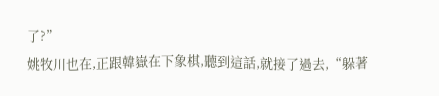了?”
姚牧川也在,正跟韓嶽在下象棋,聽到這話,就接了過去,“躲著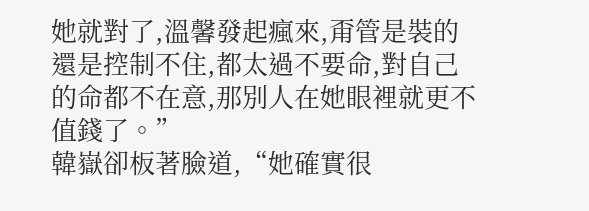她就對了,溫馨發起瘋來,甭管是裝的還是控制不住,都太過不要命,對自己的命都不在意,那別人在她眼裡就更不值錢了。”
韓嶽卻板著臉道,“她確實很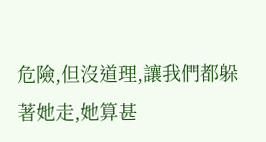危險,但沒道理,讓我們都躲著她走,她算甚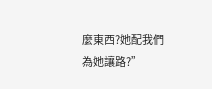麼東西?她配我們為她讓路?”